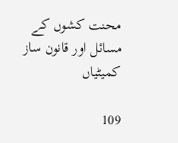محنت کشوں کے مسائل اور قانون ساز کمیٹیاں

109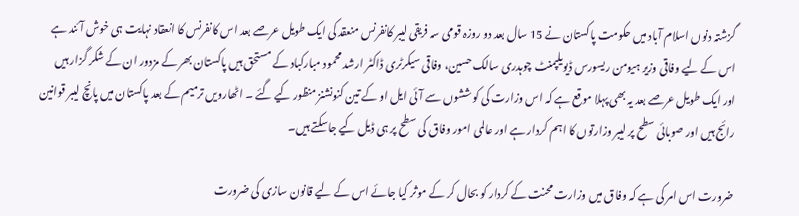گزشتہ دنوں اسلام آباد میں حکومت پاکستان نے 15 سال بعد دو روزہ قومی سہ فریقی لیبر کانفرنس منعقد کی ایک طویل عرصے بعد اس کانفرنس کا انعقاد نہایت ہی خوش آئند ہے اس کے لیے وفاقی وزیر ہیومن ریسورس ڈیویلپمنٹ چوہدری سالک حسین، وفاقی سیکرٹری ڈاکٹر ارشد محمود مبارکباد کے مستحق ہیں پاکستان بھر کے مزدور ان کے شکر گزار ہیں اور ایک طویل عرصے بعد یہ بھی پہلا موقع ہے کہ اس وزارت کی کوششوں سے آئی ایل او کے تین کنونشنز منظور کیے گئے ۔ اٹھارویں ترمیم کے بعد پاکستان میں پانچ لیبر قوانین رائج ہیں اور صوبائی سطح پر لیبر وزارتوں کا اہم کردار ہے اور عالمی امور وفاق کی سطح پر ہی ڈیل کیے جاسکتے ہیں۔

ضرورت اس امر کی ہے کہ وفاق میں وزارت محنت کے کردار کو بحال کر کے موثر کیا جائے اس کے لیے قانون سازی کی ضرورت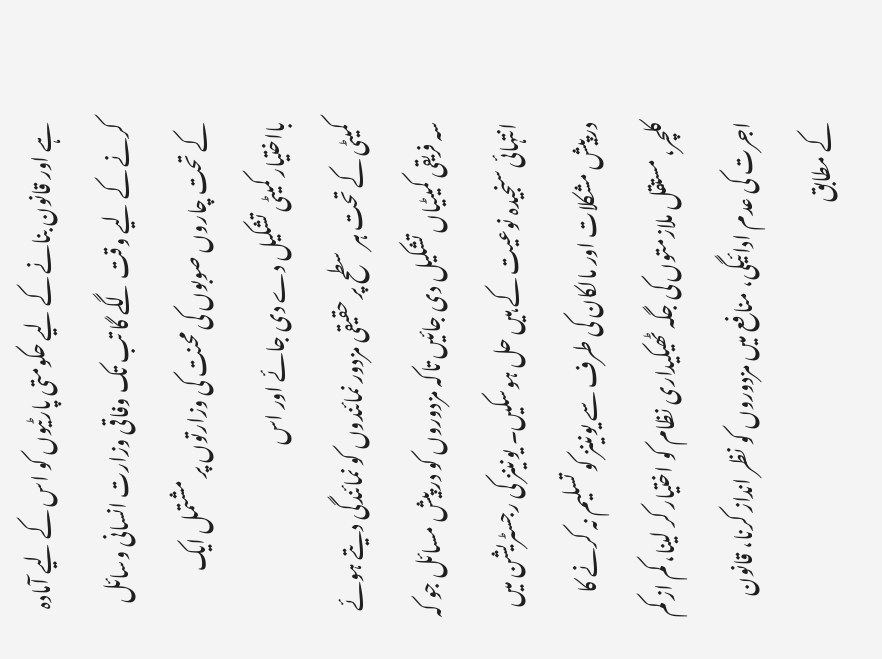ہے اور قانون بنانے کے لیے حکومتی پارٹیوں کو اس کے لیے آمادہ کرنے کے لیے وقت لگے گا تب تک وفاقی وزارت انسانی وسائل کے تحت چاروں صوبوں کی محنت کی وزارتوں پر مشتمل ایک بااختیار کمیٹی تشکیل دے دی جائے اور اس
کمیٹی کے تحت ہر سطح پر حقیقی مزدور نمائندوں کو نمائندگی دیتے ہوئے سہ فریقی کمیٹیاں تشکیل دی جائیں تاکہ مزدوروں کو درپیش مسائل جو کہ انتہائی سنجیدہ نوعیت کے ہیں حل ہوسکیں۔ یونینز کی رجسٹریشن میں درپیش مشکلات اور مالکان کی طرف سے یونینز کو تسلیم نہ کرنے کا کلچر، مستقل ملازمتوں کی جگہ ٹھیکیداری نظام کو اختیار کر لینا، کم از کم اجرت کی عدم ادائیگی، منافع میں مزدوروں کو نظر انداز کرنا، قانون کے مطابق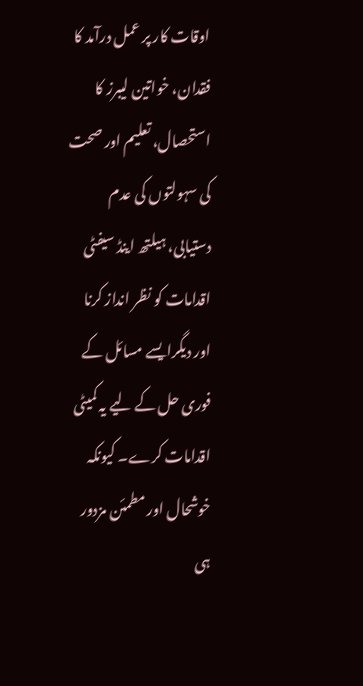اوقات کار پر عمل درآمد کا فقدان، خواتین لیبرز کا استحصال، تعلیم اور صحت کی سہولتوں کی عدم دستیابی، ہیلتھ اینڈ سیفٹی اقدامات کو نظر انداز کرنا اور دیگرایسے مسائل کے فوری حل کے لیے یہ کمیٹی اقدامات کرے۔ کیونکہ خوشحال اور مطمئن مزدور ہی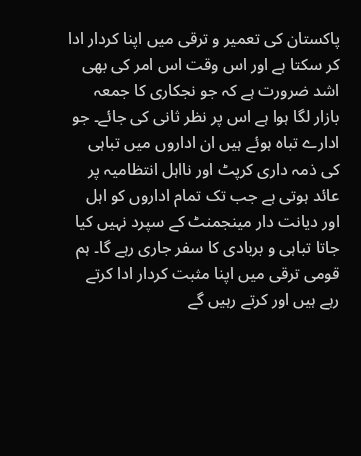پاکستان کی تعمیر و ترقی میں اپنا کردار ادا کر سکتا ہے اور اس وقت اس امر کی بھی اشد ضرورت ہے کہ جو نجکاری کا جمعہ بازار لگا ہوا ہے اس پر نظر ثانی کی جائے۔ جو ادارے تباہ ہوئے ہیں ان اداروں میں تباہی کی ذمہ داری کرپٹ اور نااہل انتظامیہ پر عائد ہوتی ہے جب تک تمام اداروں کو اہل اور دیانت دار مینجمنٹ کے سپرد نہیں کیا جاتا تباہی و بربادی کا سفر جاری رہے گا۔ ہم قومی ترقی میں اپنا مثبت کردار ادا کرتے رہے ہیں اور کرتے رہیں گے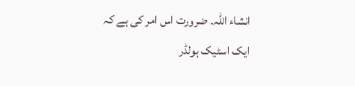انشاء اللہ۔ ضرورت اس امر کی ہے کہ ایک اسٹیک ہولڈر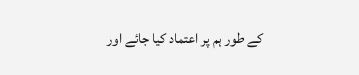کے طور ہم پر اعتماد کیا جائے اور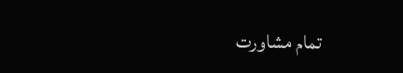تمام مشاورت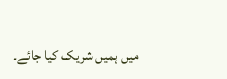میں ہمیں شریک کیا جائے۔